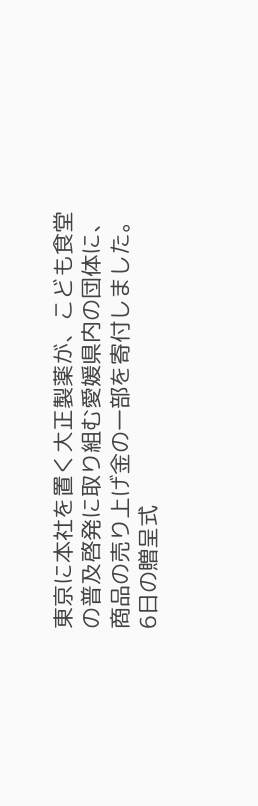東京に本社を置く大正製薬が、こども食堂の普及啓発に取り組む愛媛県内の団体に、商品の売り上げ金の一部を寄付しました。
6日の贈呈式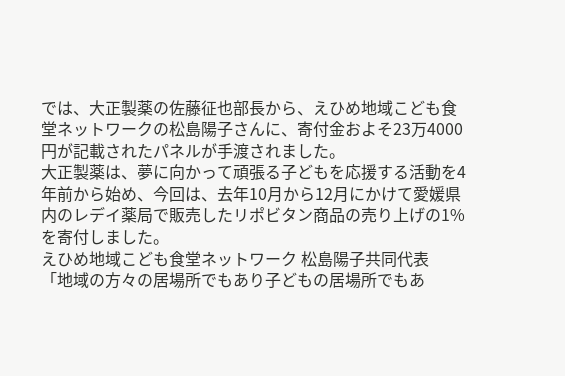では、大正製薬の佐藤征也部長から、えひめ地域こども食堂ネットワークの松島陽子さんに、寄付金およそ23万4000円が記載されたパネルが手渡されました。
大正製薬は、夢に向かって頑張る子どもを応援する活動を4年前から始め、今回は、去年10月から12月にかけて愛媛県内のレデイ薬局で販売したリポビタン商品の売り上げの1%を寄付しました。
えひめ地域こども食堂ネットワーク 松島陽子共同代表
「地域の方々の居場所でもあり子どもの居場所でもあ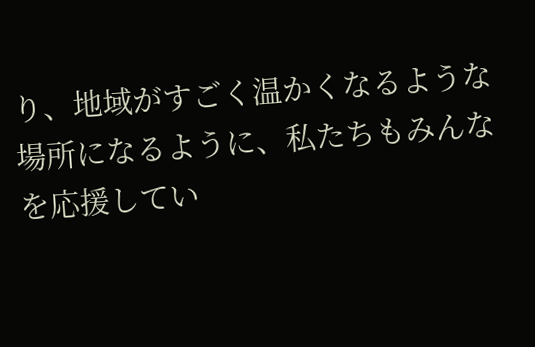り、地域がすごく温かくなるような場所になるように、私たちもみんなを応援してい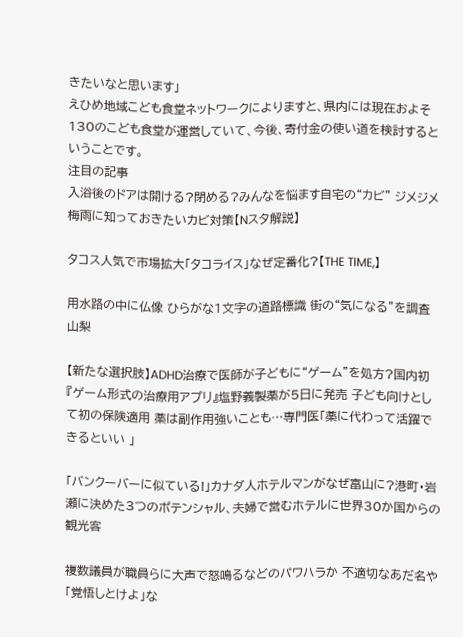きたいなと思います」
えひめ地域こども食堂ネットワークによりますと、県内には現在およそ130のこども食堂が運営していて、今後、寄付金の使い道を検討するということです。
注目の記事
入浴後のドアは開ける?閉める?みんなを悩ます自宅の“カビ” ジメジメ梅雨に知っておきたいカビ対策【Nスタ解説】

タコス人気で市場拡大「タコライス」なぜ定番化?【THE TIME,】

用水路の中に仏像 ひらがな1文字の道路標識 街の“気になる”を調査 山梨

【新たな選択肢】ADHD治療で医師が子どもに“ゲーム”を処方?国内初『ゲーム形式の治療用アプリ』塩野義製薬が5日に発売 子ども向けとして初の保険適用 薬は副作用強いことも…専門医「薬に代わって活躍できるといい 」

「バンクーバーに似ている!」カナダ人ホテルマンがなぜ富山に?港町・岩瀬に決めた3つのポテンシャル、夫婦で営むホテルに世界30か国からの観光客

複数議員が職員らに大声で怒鳴るなどのパワハラか 不適切なあだ名や「覚悟しとけよ」な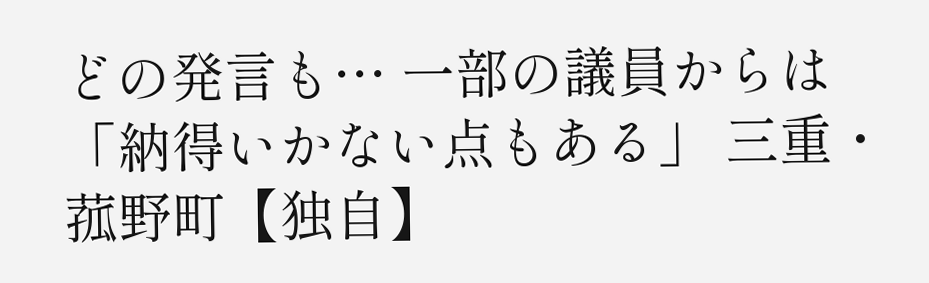どの発言も… 一部の議員からは「納得いかない点もある」 三重・菰野町【独自】